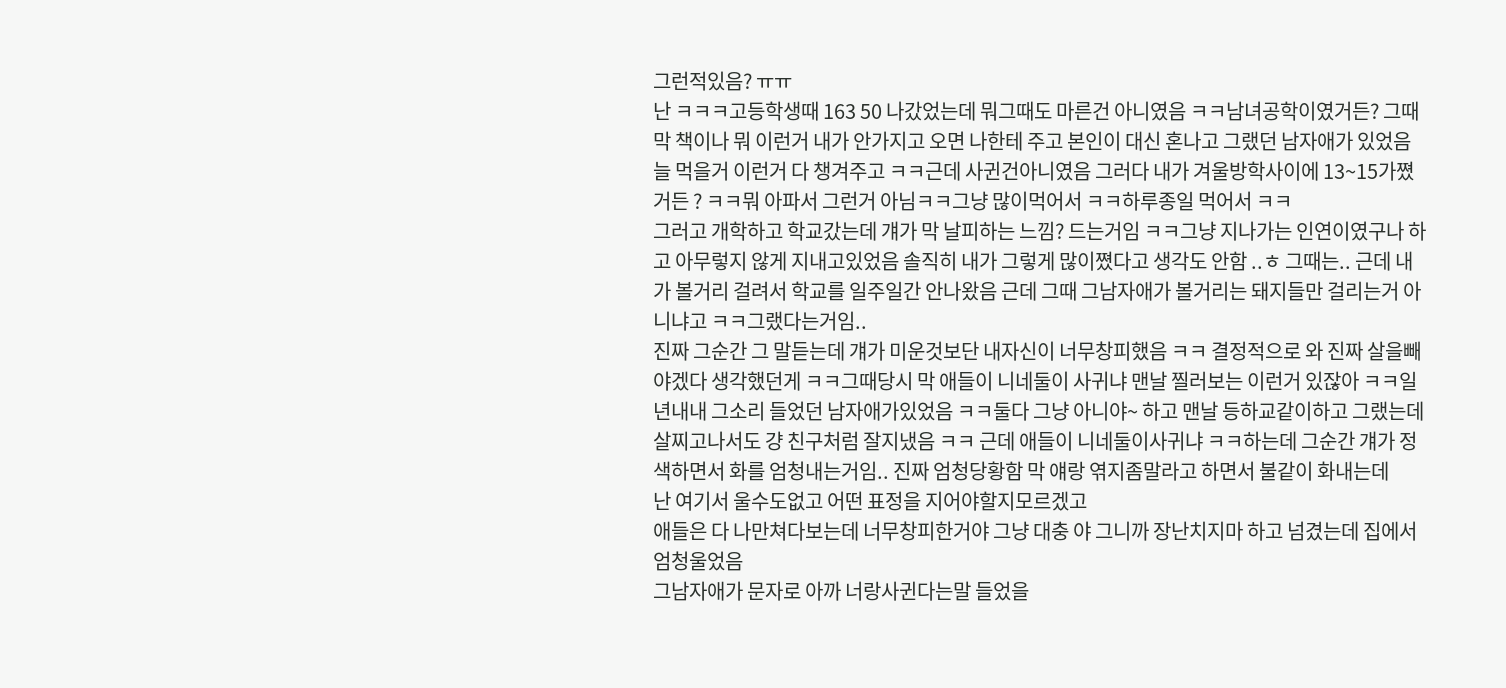그런적있음? ㅠㅠ
난 ㅋㅋㅋ고등학생때 163 50 나갔었는데 뭐그때도 마른건 아니였음 ㅋㅋ남녀공학이였거든? 그때 막 책이나 뭐 이런거 내가 안가지고 오면 나한테 주고 본인이 대신 혼나고 그랬던 남자애가 있었음 늘 먹을거 이런거 다 챙겨주고 ㅋㅋ근데 사귄건아니였음 그러다 내가 겨울방학사이에 13~15가쪘거든 ? ㅋㅋ뭐 아파서 그런거 아님ㅋㅋ그냥 많이먹어서 ㅋㅋ하루종일 먹어서 ㅋㅋ
그러고 개학하고 학교갔는데 걔가 막 날피하는 느낌? 드는거임 ㅋㅋ그냥 지나가는 인연이였구나 하고 아무렇지 않게 지내고있었음 솔직히 내가 그렇게 많이쪘다고 생각도 안함 ..ㅎ 그때는.. 근데 내가 볼거리 걸려서 학교를 일주일간 안나왔음 근데 그때 그남자애가 볼거리는 돼지들만 걸리는거 아니냐고 ㅋㅋ그랬다는거임..
진짜 그순간 그 말듣는데 걔가 미운것보단 내자신이 너무창피했음 ㅋㅋ 결정적으로 와 진짜 살을빼야겠다 생각했던게 ㅋㅋ그때당시 막 애들이 니네둘이 사귀냐 맨날 찔러보는 이런거 있잖아 ㅋㅋ일년내내 그소리 들었던 남자애가있었음 ㅋㅋ둘다 그냥 아니야~ 하고 맨날 등하교같이하고 그랬는데 살찌고나서도 걍 친구처럼 잘지냈음 ㅋㅋ 근데 애들이 니네둘이사귀냐 ㅋㅋ하는데 그순간 걔가 정색하면서 화를 엄청내는거임.. 진짜 엄청당황함 막 얘랑 엮지좀말라고 하면서 불같이 화내는데
난 여기서 울수도없고 어떤 표정을 지어야할지모르겠고
애들은 다 나만쳐다보는데 너무창피한거야 그냥 대충 야 그니까 장난치지마 하고 넘겼는데 집에서 엄청울었음
그남자애가 문자로 아까 너랑사귄다는말 들었을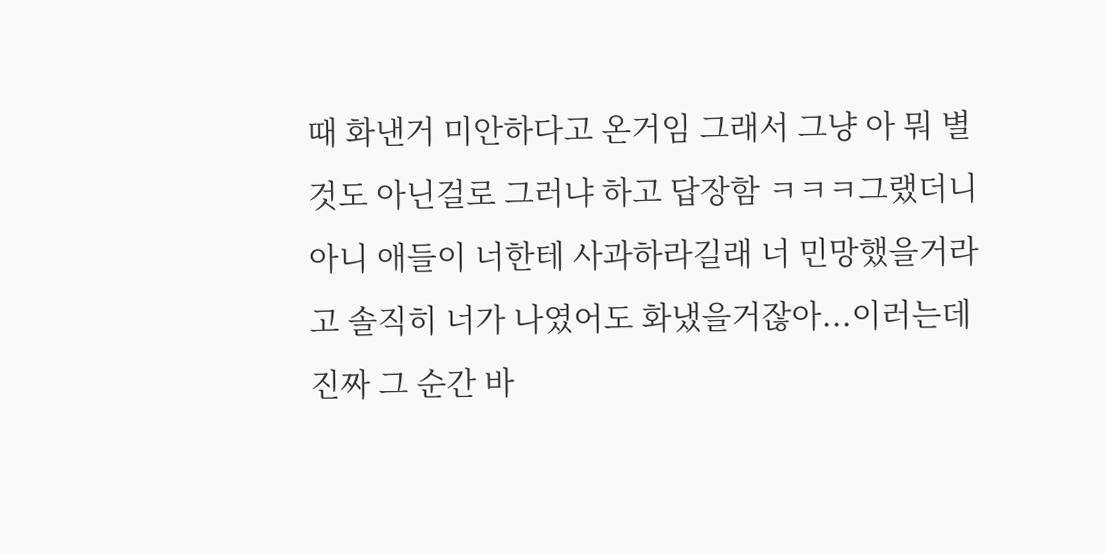때 화낸거 미안하다고 온거임 그래서 그냥 아 뭐 별것도 아닌걸로 그러냐 하고 답장함 ㅋㅋㅋ그랬더니 아니 애들이 너한테 사과하라길래 너 민망했을거라고 솔직히 너가 나였어도 화냈을거잖아...이러는데 진짜 그 순간 바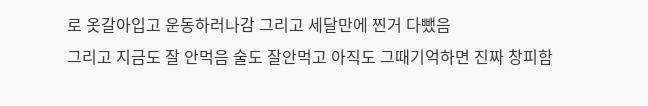로 옷갈아입고 운동하러나감 그리고 세달만에 찐거 다뺐음
그리고 지금도 잘 안먹음 술도 잘안먹고 아직도 그때기억하면 진짜 창피함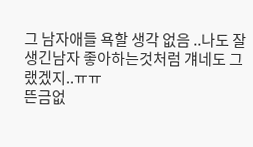그 남자애들 욕할 생각 없음 ..나도 잘생긴남자 좋아하는것처럼 걔네도 그랬겠지..ㅠㅠ
뜬금없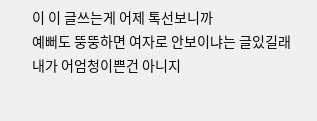이 이 글쓰는게 어제 톡선보니까
예뻐도 뚱뚱하면 여자로 안보이냐는 글있길래
내가 어엄청이쁜건 아니지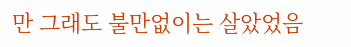만 그래도 불만없이는 살았었음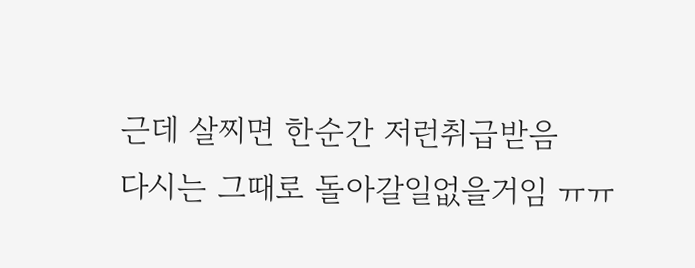근데 살찌면 한순간 저런취급받음
다시는 그때로 돌아갈일없을거임 ㅠㅠ